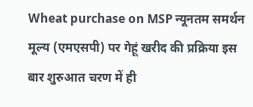Wheat purchase on MSP न्यूनतम समर्थन मूल्य (एमएसपी) पर गेहूं खरीद की प्रक्रिया इस बार शुरुआत चरण में ही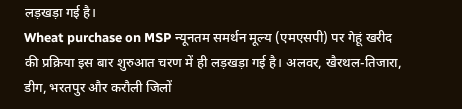लड़खड़ा गई है।
Wheat purchase on MSP न्यूनतम समर्थन मूल्य (एमएसपी) पर गेहूं खरीद की प्रक्रिया इस बार शुरुआत चरण में ही लड़खड़ा गई है। अलवर, खैरथल-तिजारा, डीग, भरतपुर और करौली जिलों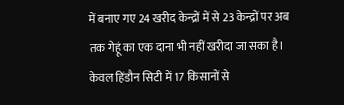में बनाए गए 24 खरीद केन्द्रों में से 23 केन्द्रों पर अब तक गेहूं का एक दाना भी नहीं खरीदा जा सका है। केवल हिंडौन सिटी में 17 किसानों से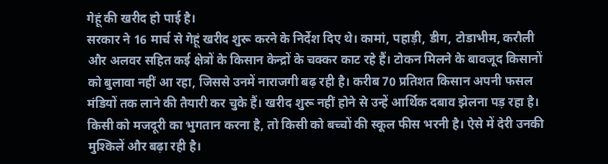गेहूं की खरीद हो पाई है।
सरकार ने 16 मार्च से गेहूं खरीद शुरू करने के निर्देश दिए थे। कामां, पहाड़ी, डीग, टोडाभीम, करौली और अलवर सहित कई क्षेत्रों के किसान केन्द्रों के चक्कर काट रहे हैं। टोकन मिलने के बावजूद किसानों को बुलावा नहीं आ रहा, जिससे उनमें नाराजगी बढ़ रही है। करीब 70 प्रतिशत किसान अपनी फसल मंडियों तक लाने की तैयारी कर चुके हैं। खरीद शुरू नहीं होने से उन्हें आर्थिक दबाव झेलना पड़ रहा है। किसी को मजदूरी का भुगतान करना है, तो किसी को बच्चों की स्कूल फीस भरनी है। ऐसे में देरी उनकी मुश्किलें और बढ़ा रही है।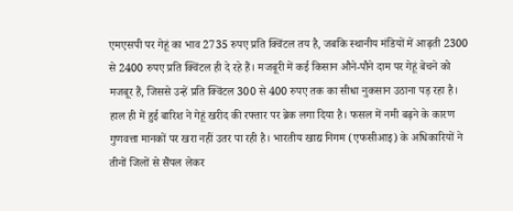एमएसपी पर गेहूं का भाव 2735 रुपए प्रति क्विंटल तय है, जबकि स्थानीय मंडियों में आढ़ती 2300 से 2400 रुपए प्रति क्विंटल ही दे रहे हैं। मजबूरी में कई किसान औने-पौने दाम पर गेहूं बेचने को मजबूर हैं, जिससे उन्हें प्रति क्विंटल 300 से 400 रुपए तक का सीधा नुकसान उठाना पड़ रहा है।
हाल ही में हुई बारिश ने गेहूं खरीद की रफ्तार पर ब्रेक लगा दिया है। फसल में नमी बढ़ने के कारण गुणवत्ता मानकों पर खरा नहीं उतर पा रही है। भारतीय खाद्य निगम (एफसीआइ) के अधिकारियों ने तीनों जिलों से सैंपल लेकर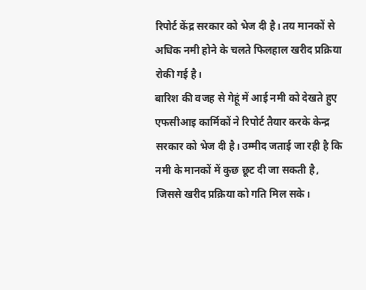रिपोर्ट केंद्र सरकार को भेज दी है। तय मानकों से अधिक नमी होने के चलते फिलहाल खरीद प्रक्रिया रोकी गई है।
बारिश की वजह से गेहूं में आई नमी को देखते हुए एफसीआइ कार्मिकों ने रिपोर्ट तैयार करके केन्द्र सरकार को भेज दी है। उम्मीद जताई जा रही है कि नमी के मानकों में कुछ छूट दी जा सकती है, जिससे खरीद प्रक्रिया को गति मिल सके।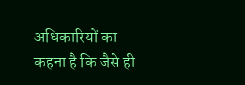अधिकारियों का कहना है कि जैसे ही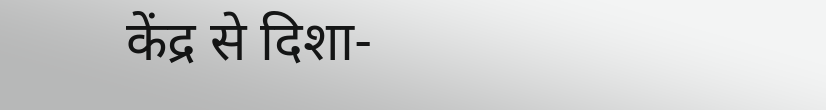केंद्र से दिशा-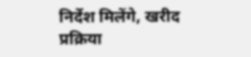निर्देश मिलेंगे, खरीद प्रक्रिया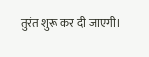तुरंत शुरू कर दी जाएगी।